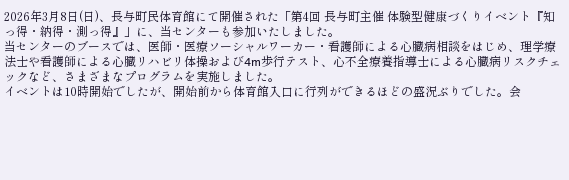2026年3月8日(日)、長与町民体育館にて開催された「第4回 長与町主催 体験型健康づくりイベント『知っ得・納得・測っ得』」に、当センターも参加いたしました。
当センターのブースでは、医師・医療ソーシャルワーカー・看護師による心臓病相談をはじめ、理学療法士や看護師による心臓リハビリ体操および4m歩行テスト、心不全療養指導士による心臓病リスクチェックなど、さまざまなプログラムを実施しました。
イベントは10時開始でしたが、開始前から体育館入口に行列ができるほどの盛況ぶりでした。会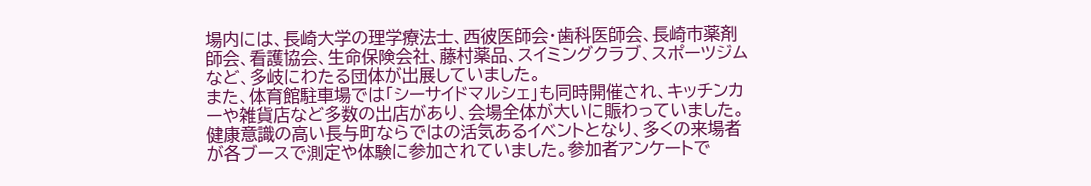場内には、長崎大学の理学療法士、西彼医師会・歯科医師会、長崎市薬剤師会、看護協会、生命保険会社、藤村薬品、スイミングクラブ、スポーツジムなど、多岐にわたる団体が出展していました。
また、体育館駐車場では「シーサイドマルシェ」も同時開催され、キッチンカーや雑貨店など多数の出店があり、会場全体が大いに賑わっていました。
健康意識の高い長与町ならではの活気あるイベントとなり、多くの来場者が各ブースで測定や体験に参加されていました。参加者アンケートで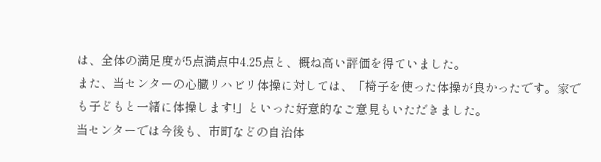は、全体の満足度が5点満点中4.25点と、概ね高い評価を得ていました。
また、当センターの心臓リハビリ体操に対しては、「椅子を使った体操が良かったです。家でも子どもと一緒に体操します!」といった好意的なご意見もいただきました。
当センターでは今後も、市町などの自治体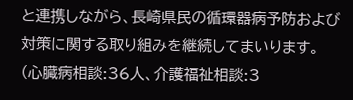と連携しながら、長崎県民の循環器病予防および対策に関する取り組みを継続してまいります。
(心臓病相談:36人、介護福祉相談:3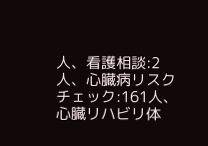人、看護相談:2人、心臓病リスクチェック:161人、心臓リハビリ体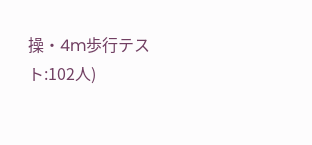操・4m歩行テスト:102人)